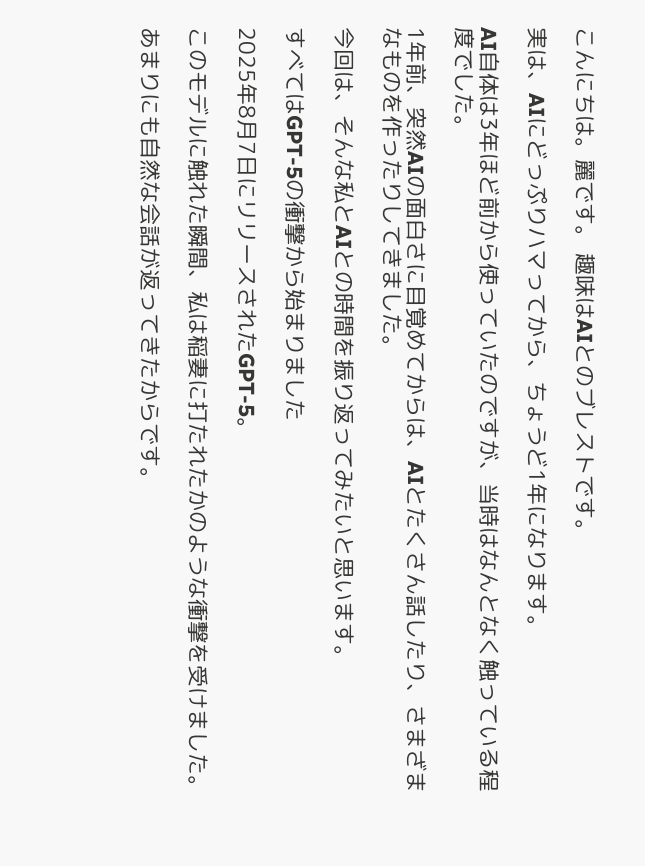こんにちは。麗です。 趣味はAIとのブレストです。

実は、AIにどっぷりハマってから、ちょうど1年になります。

AI自体は3年ほど前から使っていたのですが、当時はなんとなく触っている程度でした。

1年前、突然AIの面白さに目覚めてからは、AIとたくさん話したり、さまざまなものを作ったりしてきました。

今回は、そんな私とAIとの時間を振り返ってみたいと思います。

すべてはGPT-5の衝撃から始まりました

2025年8月7日にリリースされたGPT-5。

このモデルに触れた瞬間、私は稲妻に打たれたかのような衝撃を受けました。

あまりにも自然な会話が返ってきたからです。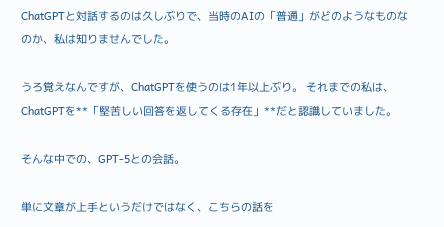ChatGPTと対話するのは久しぶりで、当時のAIの「普通」がどのようなものなのか、私は知りませんでした。

うろ覚えなんですが、ChatGPTを使うのは1年以上ぶり。 それまでの私は、ChatGPTを**「堅苦しい回答を返してくる存在」**だと認識していました。

そんな中での、GPT-5との会話。

単に文章が上手というだけではなく、こちらの話を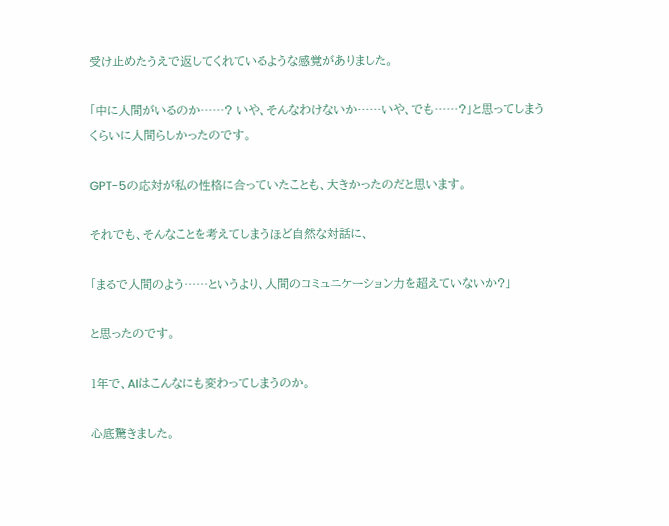受け止めたうえで返してくれているような感覚がありました。

「中に人間がいるのか……? いや、そんなわけないか……いや、でも……?」と思ってしまうくらいに人間らしかったのです。

GPT-5の応対が私の性格に合っていたことも、大きかったのだと思います。

それでも、そんなことを考えてしまうほど自然な対話に、

「まるで人間のよう……というより、人間のコミュニケーション力を超えていないか?」

と思ったのです。

1年で、AIはこんなにも変わってしまうのか。

心底驚きました。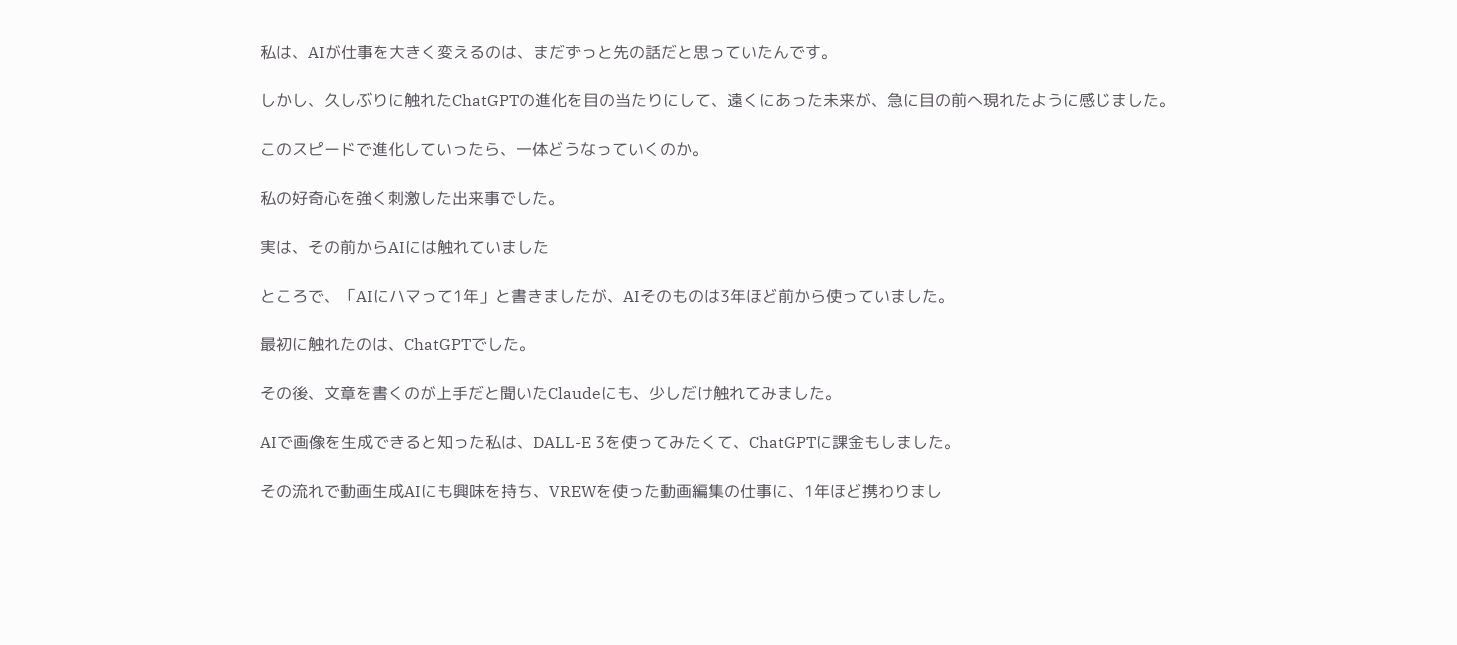私は、AIが仕事を大きく変えるのは、まだずっと先の話だと思っていたんです。

しかし、久しぶりに触れたChatGPTの進化を目の当たりにして、遠くにあった未来が、急に目の前へ現れたように感じました。

このスピードで進化していったら、一体どうなっていくのか。

私の好奇心を強く刺激した出来事でした。

実は、その前からAIには触れていました

ところで、「AIにハマって1年」と書きましたが、AIそのものは3年ほど前から使っていました。

最初に触れたのは、ChatGPTでした。

その後、文章を書くのが上手だと聞いたClaudeにも、少しだけ触れてみました。

AIで画像を生成できると知った私は、DALL-E 3を使ってみたくて、ChatGPTに課金もしました。

その流れで動画生成AIにも興味を持ち、VREWを使った動画編集の仕事に、1年ほど携わりまし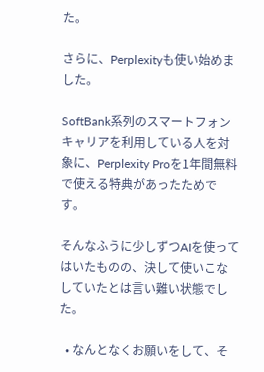た。

さらに、Perplexityも使い始めました。

SoftBank系列のスマートフォンキャリアを利用している人を対象に、Perplexity Proを1年間無料で使える特典があったためです。

そんなふうに少しずつAIを使ってはいたものの、決して使いこなしていたとは言い難い状態でした。

  • なんとなくお願いをして、そ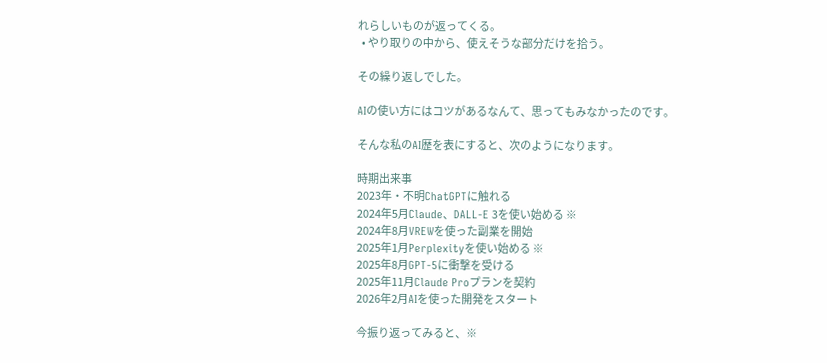れらしいものが返ってくる。
  • やり取りの中から、使えそうな部分だけを拾う。

その繰り返しでした。

AIの使い方にはコツがあるなんて、思ってもみなかったのです。

そんな私のAI歴を表にすると、次のようになります。

時期出来事
2023年・不明ChatGPTに触れる
2024年5月Claude、DALL-E 3を使い始める ※
2024年8月VREWを使った副業を開始
2025年1月Perplexityを使い始める ※
2025年8月GPT-5に衝撃を受ける
2025年11月Claude Proプランを契約
2026年2月AIを使った開発をスタート

今振り返ってみると、※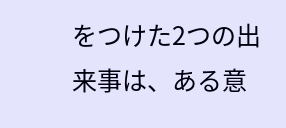をつけた2つの出来事は、ある意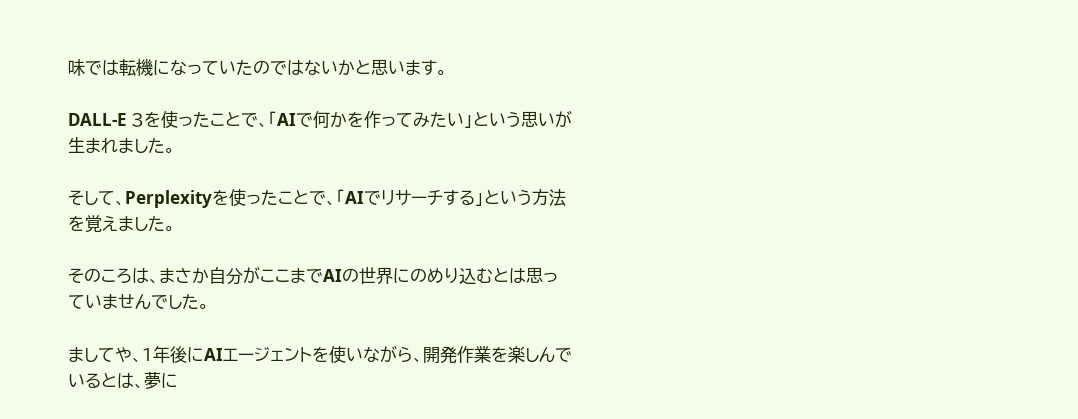味では転機になっていたのではないかと思います。

DALL-E 3を使ったことで、「AIで何かを作ってみたい」という思いが生まれました。

そして、Perplexityを使ったことで、「AIでリサーチする」という方法を覚えました。

そのころは、まさか自分がここまでAIの世界にのめり込むとは思っていませんでした。

ましてや、1年後にAIエージェントを使いながら、開発作業を楽しんでいるとは、夢に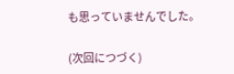も思っていませんでした。

(次回につづく)